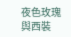夜色玫瑰與西裝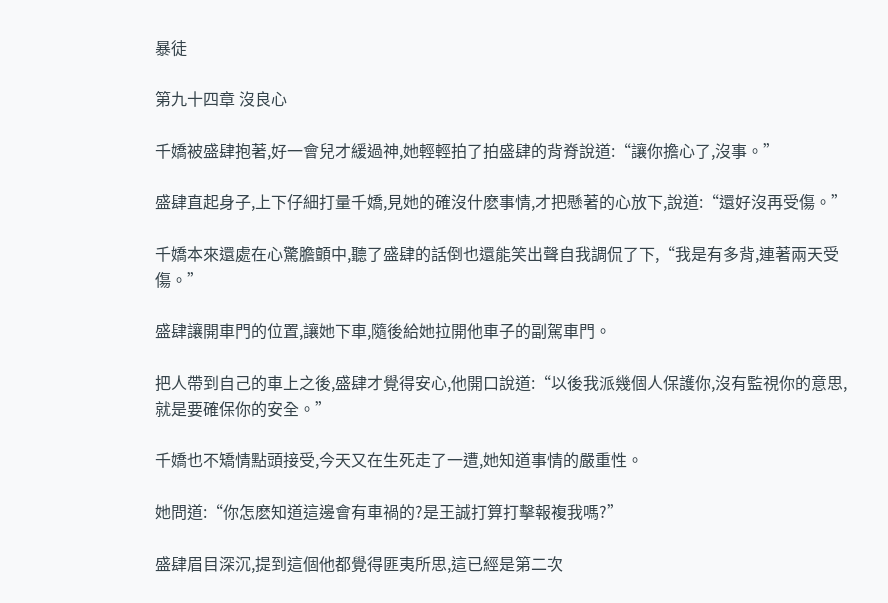暴徒

第九十四章 沒良心

千嬌被盛肆抱著,好一會兒才緩過神,她輕輕拍了拍盛肆的背脊說道:“讓你擔心了,沒事。”

盛肆直起身子,上下仔細打量千嬌,見她的確沒什麽事情,才把懸著的心放下,說道:“還好沒再受傷。”

千嬌本來還處在心驚膽顫中,聽了盛肆的話倒也還能笑出聲自我調侃了下,“我是有多背,連著兩天受傷。”

盛肆讓開車門的位置,讓她下車,隨後給她拉開他車子的副駕車門。

把人帶到自己的車上之後,盛肆才覺得安心,他開口說道:“以後我派幾個人保護你,沒有監視你的意思,就是要確保你的安全。”

千嬌也不矯情點頭接受,今天又在生死走了一遭,她知道事情的嚴重性。

她問道:“你怎麽知道這邊會有車禍的?是王誠打算打擊報複我嗎?”

盛肆眉目深沉,提到這個他都覺得匪夷所思,這已經是第二次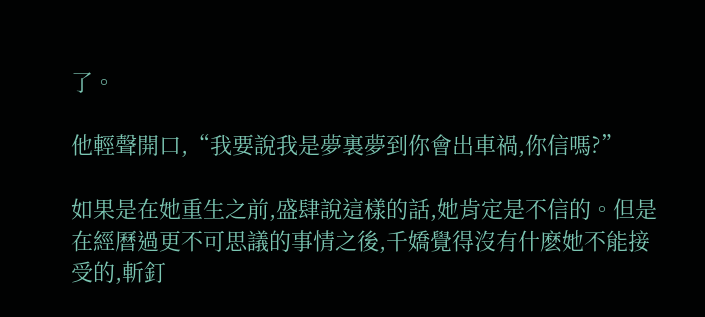了。

他輕聲開口,“我要說我是夢裏夢到你會出車禍,你信嗎?”

如果是在她重生之前,盛肆說這樣的話,她肯定是不信的。但是在經曆過更不可思議的事情之後,千嬌覺得沒有什麽她不能接受的,斬釘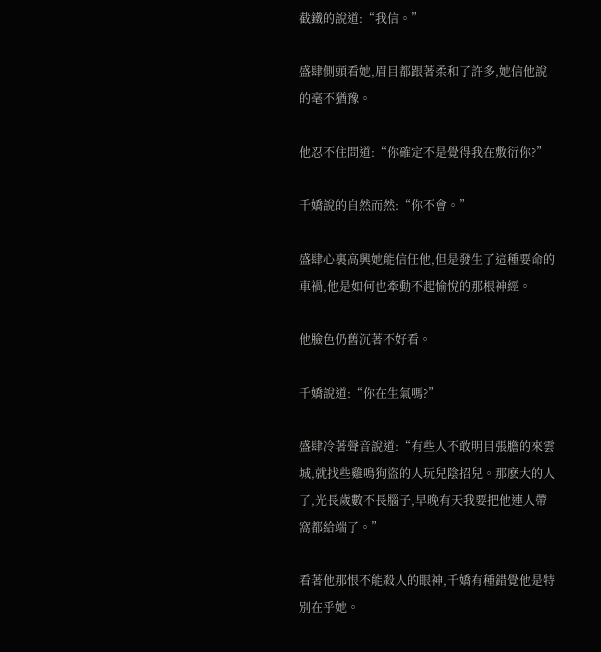截鐵的說道:“我信。”

盛肆側頭看她,眉目都跟著柔和了許多,她信他說的毫不猶豫。

他忍不住問道:“你確定不是覺得我在敷衍你?”

千嬌說的自然而然:“你不會。”

盛肆心裏高興她能信任他,但是發生了這種要命的車禍,他是如何也牽動不起愉悅的那根神經。

他臉色仍舊沉著不好看。

千嬌說道:“你在生氣嗎?”

盛肆冷著聲音說道:“有些人不敢明目張膽的來雲城,就找些雞鳴狗盜的人玩兒陰招兒。那麽大的人了,光長歲數不長腦子,早晚有天我要把他連人帶窩都給端了。”

看著他那恨不能殺人的眼神,千嬌有種錯覺他是特別在乎她。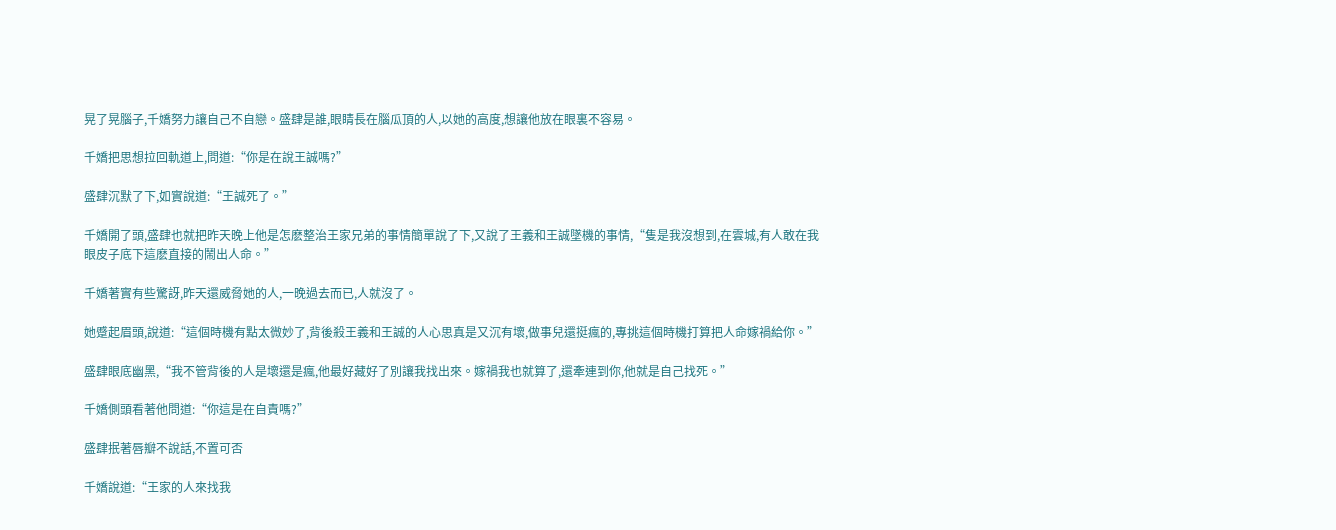晃了晃腦子,千嬌努力讓自己不自戀。盛肆是誰,眼睛長在腦瓜頂的人,以她的高度,想讓他放在眼裏不容易。

千嬌把思想拉回軌道上,問道:“你是在說王誠嗎?”

盛肆沉默了下,如實說道:“王誠死了。”

千嬌開了頭,盛肆也就把昨天晚上他是怎麽整治王家兄弟的事情簡單說了下,又說了王義和王誠墜機的事情,“隻是我沒想到,在雲城,有人敢在我眼皮子底下這麽直接的鬧出人命。”

千嬌著實有些驚訝,昨天還威脅她的人,一晚過去而已,人就沒了。

她蹙起眉頭,說道:“這個時機有點太微妙了,背後殺王義和王誠的人心思真是又沉有壞,做事兒還挺瘋的,專挑這個時機打算把人命嫁禍給你。”

盛肆眼底幽黑,“我不管背後的人是壞還是瘋,他最好藏好了別讓我找出來。嫁禍我也就算了,還牽連到你,他就是自己找死。”

千嬌側頭看著他問道:“你這是在自責嗎?”

盛肆抿著唇瓣不說話,不置可否

千嬌說道:“王家的人來找我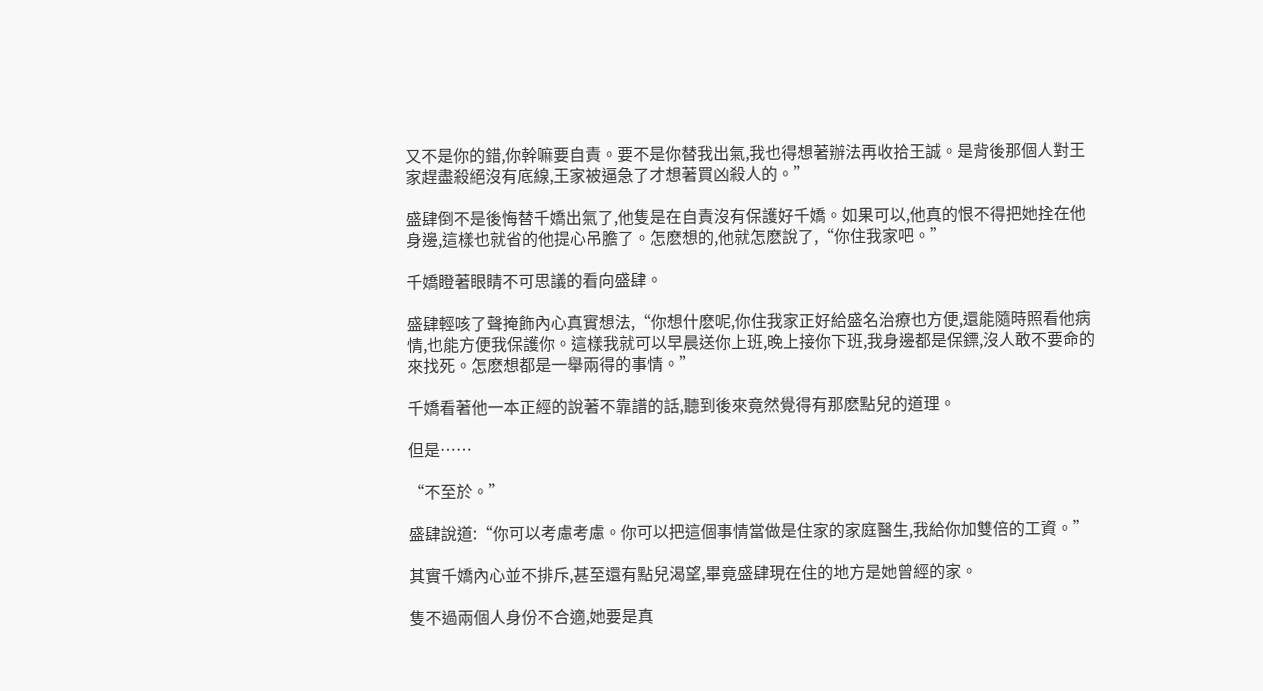又不是你的錯,你幹嘛要自責。要不是你替我出氣,我也得想著辦法再收拾王誠。是背後那個人對王家趕盡殺絕沒有底線,王家被逼急了才想著買凶殺人的。”

盛肆倒不是後悔替千嬌出氣了,他隻是在自責沒有保護好千嬌。如果可以,他真的恨不得把她拴在他身邊,這樣也就省的他提心吊膽了。怎麽想的,他就怎麽說了,“你住我家吧。”

千嬌瞪著眼睛不可思議的看向盛肆。

盛肆輕咳了聲掩飾內心真實想法,“你想什麽呢,你住我家正好給盛名治療也方便,還能隨時照看他病情,也能方便我保護你。這樣我就可以早晨送你上班,晚上接你下班,我身邊都是保鏢,沒人敢不要命的來找死。怎麽想都是一舉兩得的事情。”

千嬌看著他一本正經的說著不靠譜的話,聽到後來竟然覺得有那麽點兒的道理。

但是……

“不至於。”

盛肆說道:“你可以考慮考慮。你可以把這個事情當做是住家的家庭醫生,我給你加雙倍的工資。”

其實千嬌內心並不排斥,甚至還有點兒渴望,畢竟盛肆現在住的地方是她曾經的家。

隻不過兩個人身份不合適,她要是真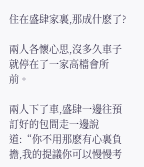住在盛肆家裏,那成什麽了?

兩人各懷心思,沒多久車子就停在了一家高檔會所前。

兩人下了車,盛肆一邊往預訂好的包間走一邊說道:“你不用那麽有心裏負擔,我的提議你可以慢慢考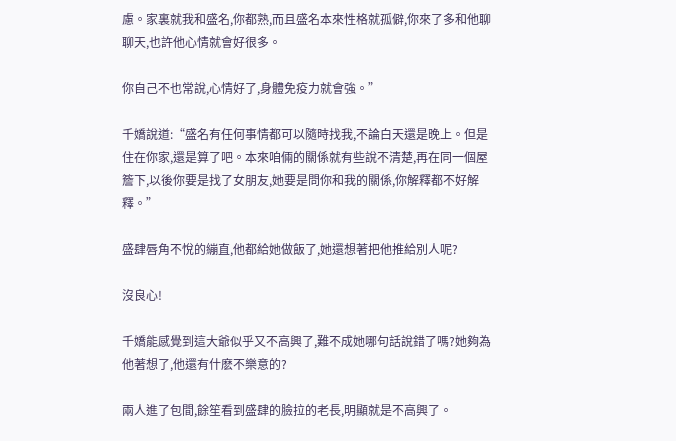慮。家裏就我和盛名,你都熟,而且盛名本來性格就孤僻,你來了多和他聊聊天,也許他心情就會好很多。

你自己不也常說,心情好了,身體免疫力就會強。”

千嬌說道:“盛名有任何事情都可以隨時找我,不論白天還是晚上。但是住在你家,還是算了吧。本來咱倆的關係就有些說不清楚,再在同一個屋簷下,以後你要是找了女朋友,她要是問你和我的關係,你解釋都不好解釋。”

盛肆唇角不悅的繃直,他都給她做飯了,她還想著把他推給別人呢?

沒良心!

千嬌能感覺到這大爺似乎又不高興了,難不成她哪句話說錯了嗎?她夠為他著想了,他還有什麽不樂意的?

兩人進了包間,餘笙看到盛肆的臉拉的老長,明顯就是不高興了。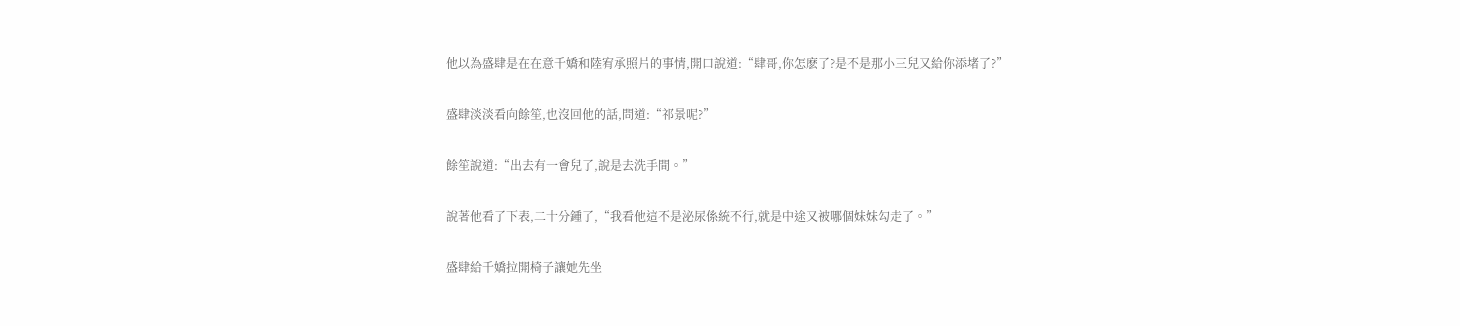他以為盛肆是在在意千嬌和陸宥承照片的事情,開口說道:“肆哥,你怎麽了?是不是那小三兒又給你添堵了?”

盛肆淡淡看向餘笙,也沒回他的話,問道:“祁景呢?”

餘笙說道:“出去有一會兒了,說是去洗手間。”

說著他看了下表,二十分鍾了,“我看他這不是泌尿係統不行,就是中途又被哪個妹妹勾走了。”

盛肆給千嬌拉開椅子讓她先坐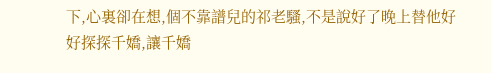下,心裏卻在想,個不靠譜兒的祁老騷,不是說好了晚上替他好好探探千嬌,讓千嬌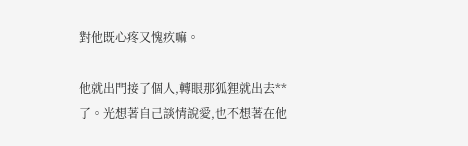對他既心疼又愧疚嘛。

他就出門接了個人,轉眼那狐狸就出去**了。光想著自己談情說愛,也不想著在他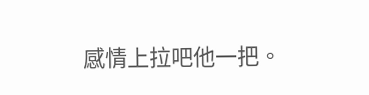感情上拉吧他一把。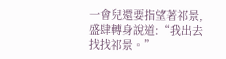一會兒還要指望著祁景,盛肆轉身說道:“我出去找找祁景。”